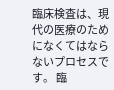臨床検査は、現代の医療のためになくてはならないプロセスです。 臨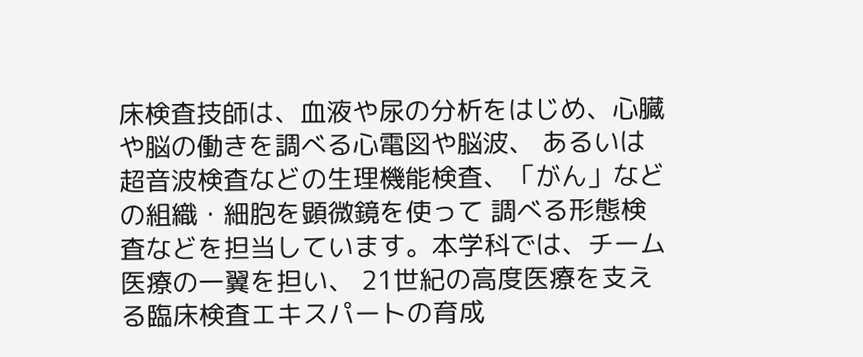床検査技師は、血液や尿の分析をはじめ、心臓や脳の働きを調べる心電図や脳波、 あるいは超音波検査などの生理機能検査、「がん」などの組織・細胞を顕微鏡を使って 調べる形態検査などを担当しています。本学科では、チーム医療の一翼を担い、 21世紀の高度医療を支える臨床検査エキスパートの育成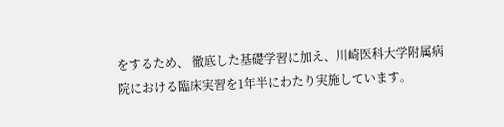をするため、 徹底した基礎学習に加え、川崎医科大学附属病院における臨床実習を1年半にわたり実施しています。